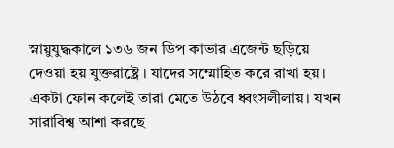স্নায়ুযুদ্ধকালে ১৩৬ জন ডিপ কাভার এজেন্ট ছড়িয়ে দেওয়া হয় যুক্তরাষ্ট্রে । যাদের সম্মোহিত করে রাখা হয়। একটা ফোন কলেই তারা মেতে উঠবে ধ্বংসলীলায়। যখন সারাবিশ্ব আশা করছে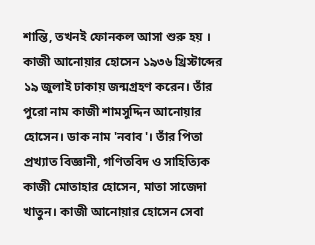শান্তি, তখনই ফোনকল আসা শুরু হয় ।
কাজী আনোয়ার হোসেন ১৯৩৬ খ্রিস্টাব্দের ১৯ জুলাই ঢাকায় জন্মগ্রহণ করেন। তাঁর পুরো নাম কাজী শামসুদ্দিন আনোয়ার হোসেন। ডাক নাম 'নবাব'। তাঁর পিতা প্রখ্যাত বিজ্ঞানী, গণিতবিদ ও সাহিত্যিক কাজী মোতাহার হোসেন, মাতা সাজেদা খাতুন। কাজী আনোয়ার হোসেন সেবা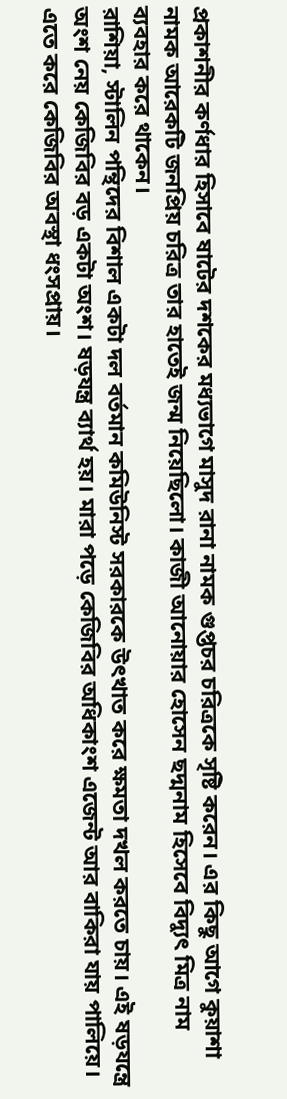প্রকাশনীর কর্ণধার হিসাবে ষাটের দশকের মধ্যভাগে মাসুদ রানা নামক গুপ্তচর চরিত্রকে সৃষ্টি করেন। এর কিছু আগে কুয়াশা নামক আরেকটি জনপ্রিয় চরিত্র তার হাতেই জন্ম নিয়েছিলো। কাজী আনোয়ার হোসেন ছদ্মনাম হিসেবে বিদ্যুৎ মিত্র নাম ব্যবহার করে থাকেন।
রাশিয়া, স্টালিন পন্থিদের বিশাল একটা দল বর্তমান কমিউনিস্ট সরকারকে উৎখাত করে ক্ষমতা দখল করতে চায়। এই ষড়যন্ত্রে অংশ নেয় কেজিবির বড় একটা অংশ। ষড়যন্ত্র ব্যার্থ হয়। মারা পড়ে কেজিবির অধিকাংশ এজেন্ট আর বাকিরা যায় পালিয়ে। এতে করে কেজিবির অবস্থা ধংসপ্রায়।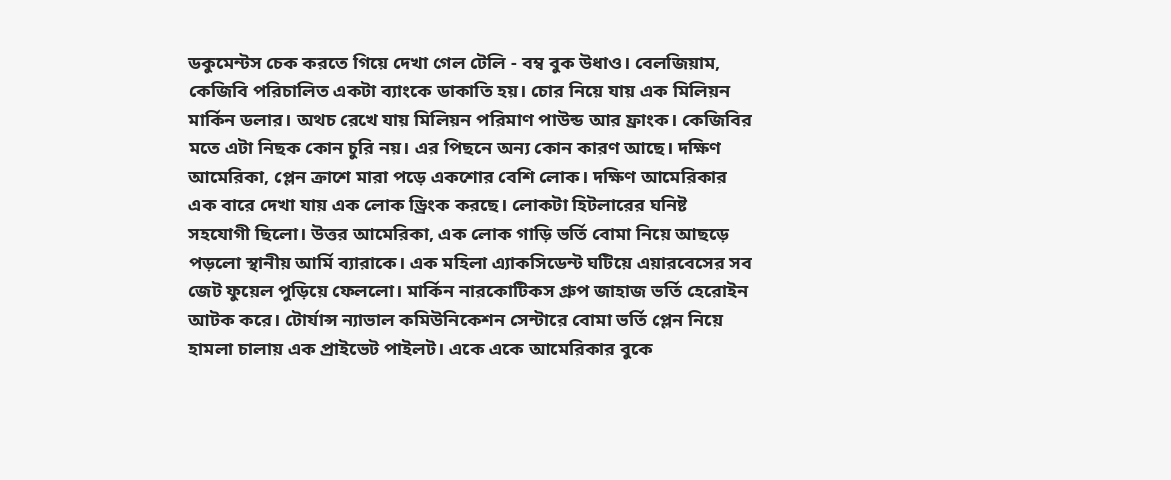ডকুমেন্টস চেক করতে গিয়ে দেখা গেল টেলি - বম্ব বুক উধাও। বেলজিয়াম, কেজিবি পরিচালিত একটা ব্যাংকে ডাকাতি হয়। চোর নিয়ে যায় এক মিলিয়ন মার্কিন ডলার। অথচ রেখে যায় মিলিয়ন পরিমাণ পাউন্ড আর ফ্রাংক। কেজিবির মতে এটা নিছক কোন চুরি নয়। এর পিছনে অন্য কোন কারণ আছে। দক্ষিণ আমেরিকা, প্লেন ক্রাশে মারা পড়ে একশোর বেশি লোক। দক্ষিণ আমেরিকার এক বারে দেখা যায় এক লোক ড্রিংক করছে। লোকটা হিটলারের ঘনিষ্ট সহযোগী ছিলো। উত্তর আমেরিকা, এক লোক গাড়ি ভর্তি বোমা নিয়ে আছড়ে পড়লো স্থানীয় আর্মি ব্যারাকে। এক মহিলা এ্যাকসিডেন্ট ঘটিয়ে এয়ারবেসের সব জেট ফুয়েল পুড়িয়ে ফেললো। মার্কিন নারকোটিকস গ্রুপ জাহাজ ভর্তি হেরোইন আটক করে। টোর্যান্স ন্যাভাল কমিউনিকেশন সেন্টারে বোমা ভর্তি প্লেন নিয়ে হামলা চালায় এক প্রাইভেট পাইলট। একে একে আমেরিকার বুকে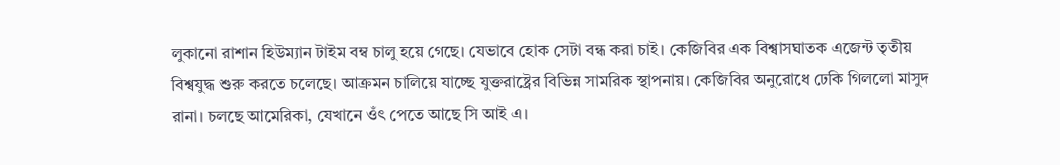লুকানো রাশান হিউম্যান টাইম বম্ব চালু হয়ে গেছে। যেভাবে হোক সেটা বন্ধ করা চাই। কেজিবির এক বিশ্বাসঘাতক এজেন্ট তৃতীয় বিশ্বযুদ্ধ শুরু করতে চলেছে। আক্রমন চালিয়ে যাচ্ছে যুক্তরাষ্ট্রের বিভিন্ন সামরিক স্থাপনায়। কেজিবির অনুরোধে ঢেকি গিললো মাসুদ রানা। চলছে আমেরিকা, যেখানে ওঁৎ পেতে আছে সি আই এ।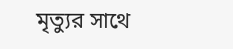মৃত্যুর সাথে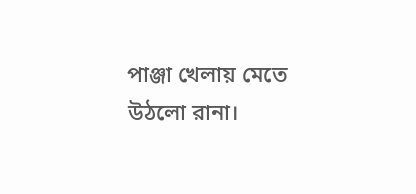পাঞ্জা খেলায় মেতে উঠলো রানা।